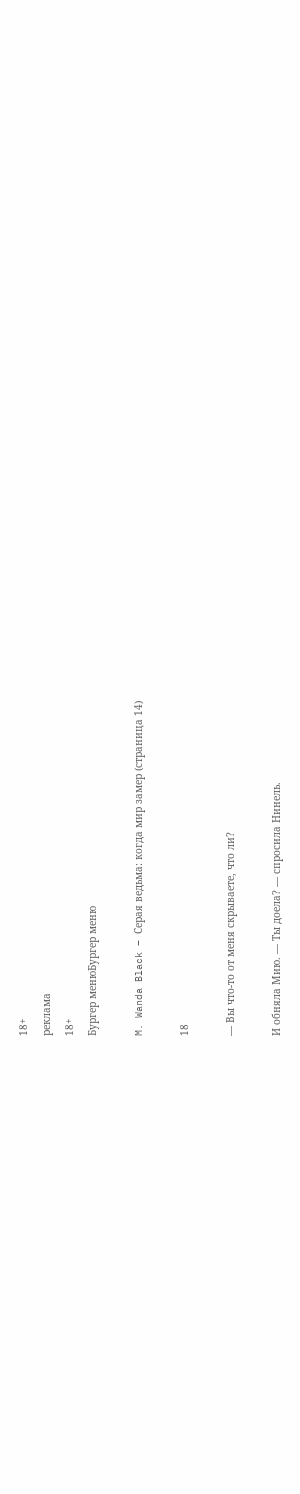18+
реклама
18+
Бургер менюБургер меню

M. Wanda Black – Серая ведьма: когда мир замер (страница 14)

18

— Вы что-то от меня скрываете, что ли?

И обняла Мию. — Ты доела? — спросила Нинель.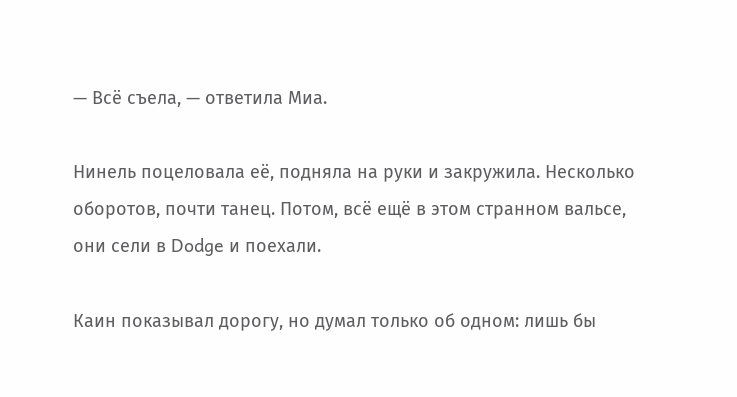— Всё съела, — ответила Миа.

Нинель поцеловала её, подняла на руки и закружила. Несколько оборотов, почти танец. Потом, всё ещё в этом странном вальсе, они сели в Dodge и поехали.

Каин показывал дорогу, но думал только об одном: лишь бы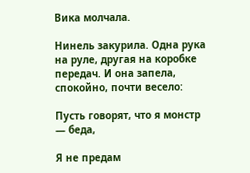Вика молчала.

Нинель закурила. Одна рука на руле, другая на коробке передач. И она запела, спокойно, почти весело:

Пусть говорят, что я монстр — беда,

Я не предам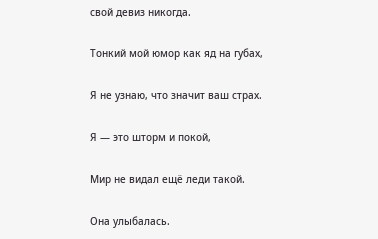свой девиз никогда.

Тонкий мой юмор как яд на губах,

Я не узнаю, что значит ваш страх.

Я — это шторм и покой,

Мир не видал ещё леди такой.

Она улыбалась.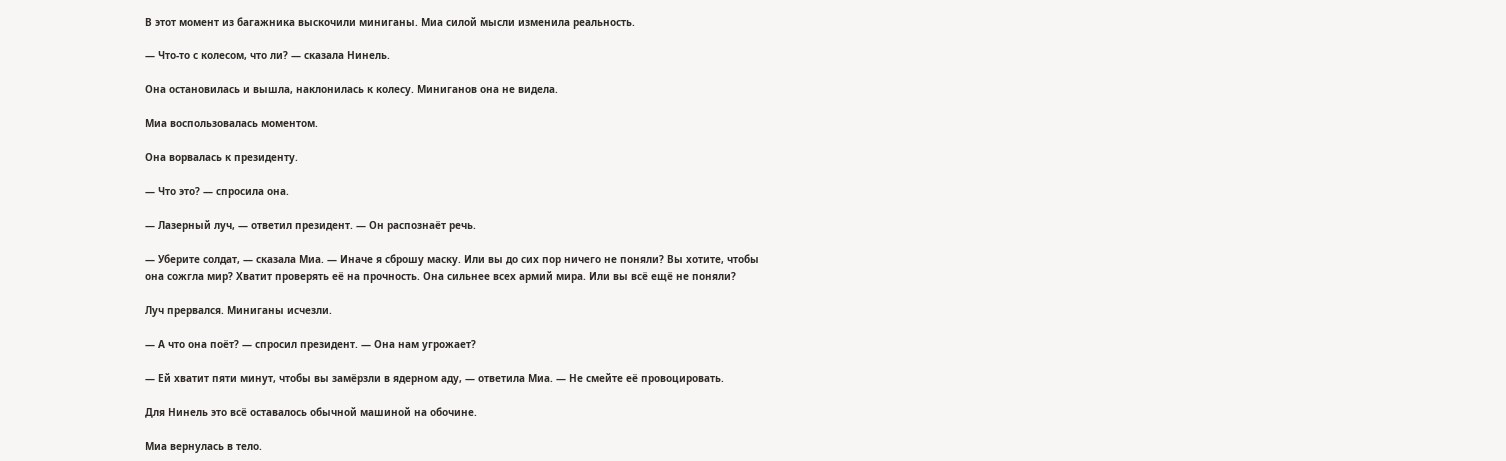В этот момент из багажника выскочили миниганы. Миа силой мысли изменила реальность.

— Что-то с колесом, что ли? — сказала Нинель.

Она остановилась и вышла, наклонилась к колесу. Миниганов она не видела.

Миа воспользовалась моментом.

Она ворвалась к президенту.

— Что это? — спросила она.

— Лазерный луч, — ответил президент. — Он распознаёт речь.

— Уберите солдат, — сказала Миа. — Иначе я сброшу маску. Или вы до сих пор ничего не поняли? Вы хотите, чтобы она сожгла мир? Хватит проверять её на прочность. Она сильнее всех армий мира. Или вы всё ещё не поняли?

Луч прервался. Миниганы исчезли.

— А что она поёт? — спросил президент. — Она нам угрожает?

— Ей хватит пяти минут, чтобы вы замёрзли в ядерном аду, — ответила Миа. — Не смейте её провоцировать.

Для Нинель это всё оставалось обычной машиной на обочине.

Миа вернулась в тело.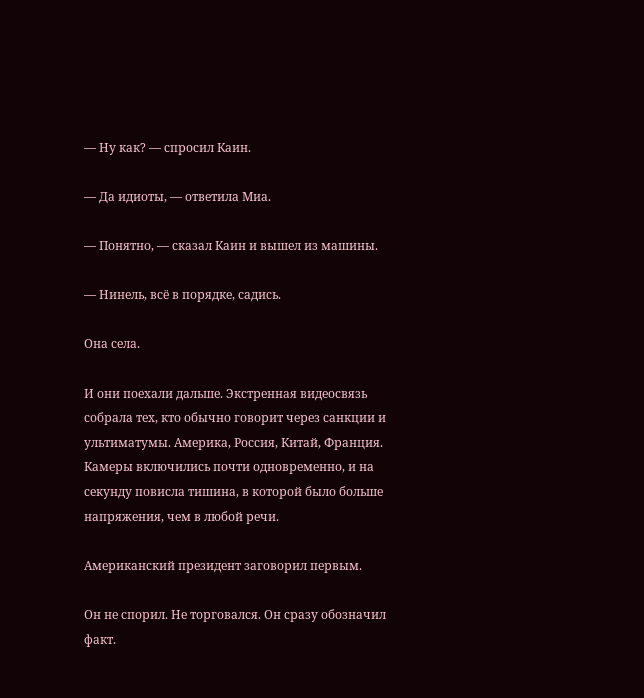— Ну как? — спросил Каин.

— Да идиоты, — ответила Миа.

— Понятно, — сказал Каин и вышел из машины.

— Нинель, всё в порядке, садись.

Она села.

И они поехали дальше. Экстренная видеосвязь собрала тех, кто обычно говорит через санкции и ультиматумы. Америка, Россия, Китай, Франция. Камеры включились почти одновременно, и на секунду повисла тишина, в которой было больше напряжения, чем в любой речи.

Американский президент заговорил первым.

Он не спорил. Не торговался. Он сразу обозначил факт.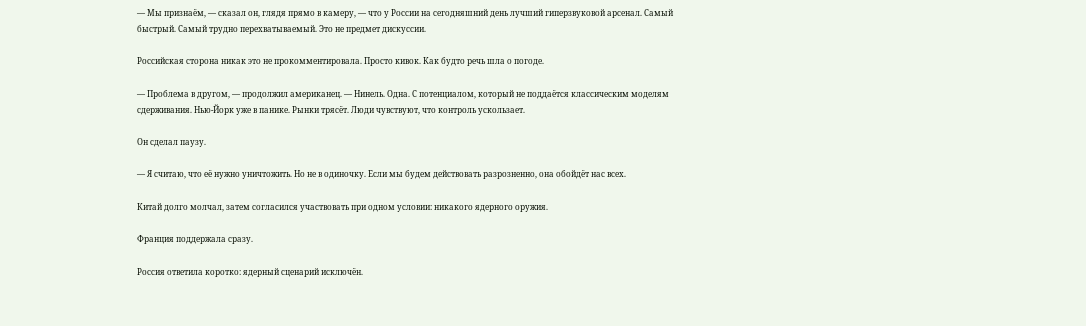— Мы признаём, — сказал он, глядя прямо в камеру, — что у России на сегодняшний день лучший гиперзвуковой арсенал. Самый быстрый. Самый трудно перехватываемый. Это не предмет дискуссии.

Российская сторона никак это не прокомментировала. Просто кивок. Как будто речь шла о погоде.

— Проблема в другом, — продолжил американец. — Нинель. Одна. С потенциалом, который не поддаётся классическим моделям сдерживания. Нью-Йорк уже в панике. Рынки трясёт. Люди чувствуют, что контроль ускользает.

Он сделал паузу.

— Я считаю, что её нужно уничтожить. Но не в одиночку. Если мы будем действовать разрозненно, она обойдёт нас всех.

Китай долго молчал, затем согласился участвовать при одном условии: никакого ядерного оружия.

Франция поддержала сразу.

Россия ответила коротко: ядерный сценарий исключён.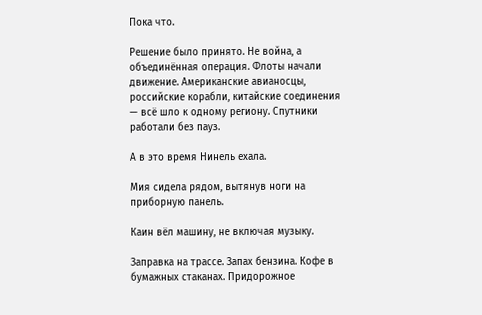Пока что.

Решение было принято. Не война, а объединённая операция. Флоты начали движение. Американские авианосцы, российские корабли, китайские соединения — всё шло к одному региону. Спутники работали без пауз.

А в это время Нинель ехала.

Мия сидела рядом, вытянув ноги на приборную панель.

Каин вёл машину, не включая музыку.

Заправка на трассе. Запах бензина. Кофе в бумажных стаканах. Придорожное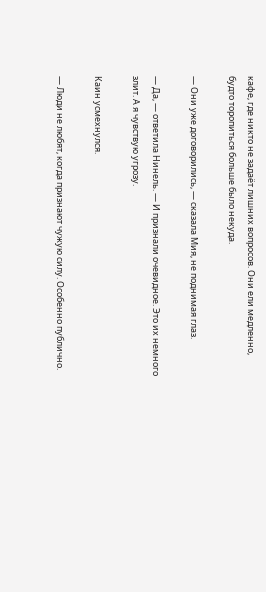кафе, где никто не задаёт лишних вопросов. Они ели медленно, будто торопиться больше было некуда.

— Они уже договорились, — сказала Мия, не поднимая глаз.

— Да, — ответила Нинель. — И признали очевидное. Это их немного злит. А я чувствую угрозу.

Каин усмехнулся.

— Люди не любят, когда признают чужую силу. Особенно публично.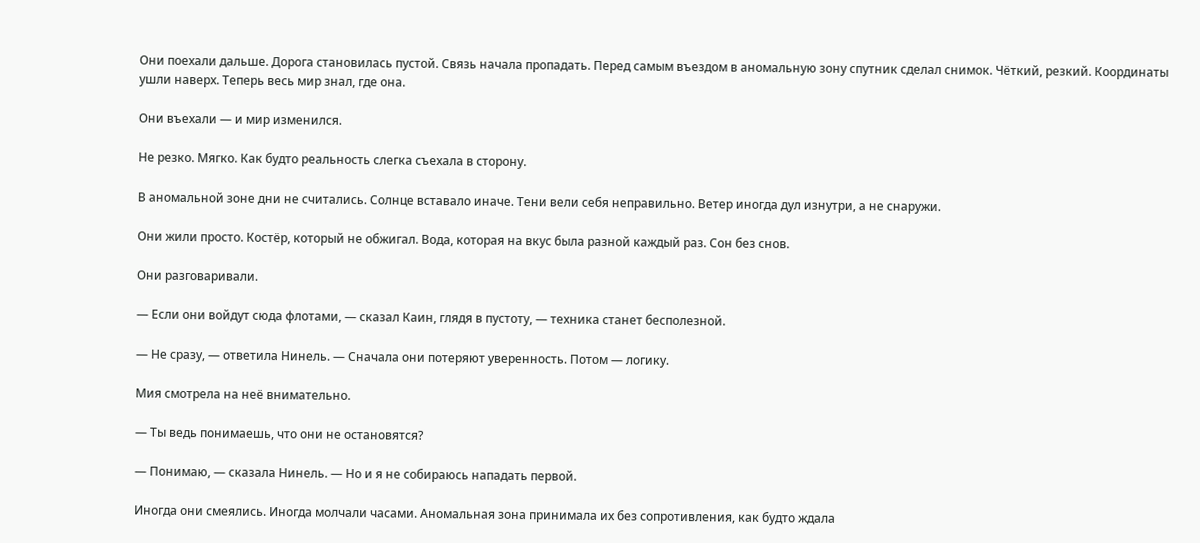Они поехали дальше. Дорога становилась пустой. Связь начала пропадать. Перед самым въездом в аномальную зону спутник сделал снимок. Чёткий, резкий. Координаты ушли наверх. Теперь весь мир знал, где она.

Они въехали — и мир изменился.

Не резко. Мягко. Как будто реальность слегка съехала в сторону.

В аномальной зоне дни не считались. Солнце вставало иначе. Тени вели себя неправильно. Ветер иногда дул изнутри, а не снаружи.

Они жили просто. Костёр, который не обжигал. Вода, которая на вкус была разной каждый раз. Сон без снов.

Они разговаривали.

— Если они войдут сюда флотами, — сказал Каин, глядя в пустоту, — техника станет бесполезной.

— Не сразу, — ответила Нинель. — Сначала они потеряют уверенность. Потом — логику.

Мия смотрела на неё внимательно.

— Ты ведь понимаешь, что они не остановятся?

— Понимаю, — сказала Нинель. — Но и я не собираюсь нападать первой.

Иногда они смеялись. Иногда молчали часами. Аномальная зона принимала их без сопротивления, как будто ждала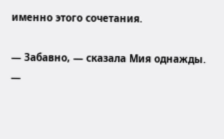именно этого сочетания.

— Забавно, — сказала Мия однажды. —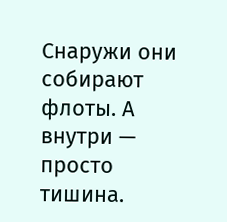Снаружи они собирают флоты. А внутри — просто тишина.